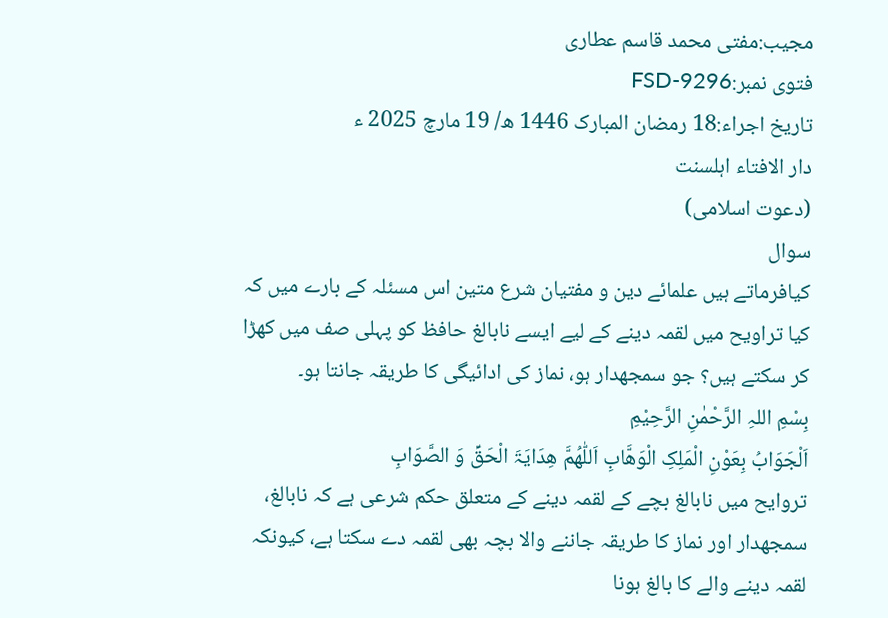مجیب:مفتی محمد قاسم عطاری
فتوی نمبر:FSD-9296
تاریخ اجراء:18 رمضان المبارک 1446 ھ/ 19 مارچ 2025 ء
دار الافتاء اہلسنت
(دعوت اسلامی)
سوال
کیافرماتے ہیں علمائے دین و مفتیان شرع متین اس مسئلہ کے بارے میں کہ کیا تراویح میں لقمہ دینے کے لیے ایسے نابالغ حافظ کو پہلی صف میں کھڑا کر سکتے ہیں؟ جو سمجھدار ہو، نماز کی ادائیگی کا طریقہ جانتا ہو۔
بِسْمِ اللہِ الرَّحْمٰنِ الرَّحِيْمِ
اَلْجَوَابُ بِعَوْنِ الْمَلِکِ الْوَھَّابِ اَللّٰھُمَّ ھِدَایَۃَ الْحَقِّ وَ الصَّوَابِ
تروایح میں نابالغ بچے کے لقمہ دینے کے متعلق حکم شرعی ہے کہ نابالغ، سمجھدار اور نماز کا طریقہ جاننے والا بچہ بھی لقمہ دے سکتا ہے، کیونکہ لقمہ دینے والے کا بالغ ہونا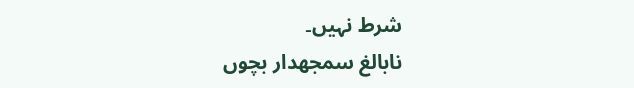شرط نہیں۔
نابالغ سمجھدار بچوں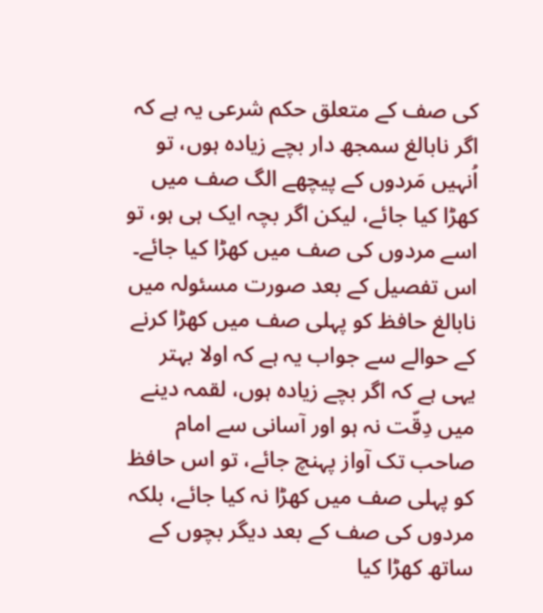کی صف کے متعلق حکم شرعی یہ ہے کہ اگر نابالغ سمجھ دار بچے زیادہ ہوں، تو اُنہیں مَردوں کے پیچھے الگ صف میں کھڑا کیا جائے، لیکن اگر بچہ ایک ہی ہو، تو اسے مردوں کی صف میں کھڑا کیا جائے۔
اس تفصیل کے بعد صورت مسئولہ میں نابالغ حافظ کو پہلی صف میں کھڑا کرنے کے حوالے سے جواب یہ ہے کہ اولا بہتر یہی ہے کہ اگر بچے زیادہ ہوں، لقمہ دینے میں دِقّت نہ ہو اور آسانی سے امام صاحب تک آواز پہنچ جائے، تو اس حافظ کو پہلی صف میں کھڑا نہ کیا جائے، بلکہ مردوں کی صف کے بعد دیگر بچوں کے ساتھ کھڑا کیا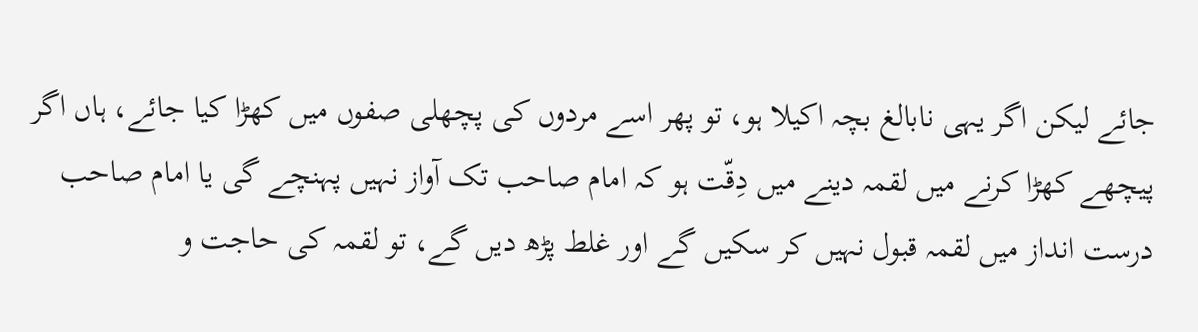جائے لیکن اگر یہی نابالغ بچہ اکیلا ہو، تو پھر اسے مردوں کی پچھلی صفوں میں کھڑا کیا جائے، ہاں اگر پیچھے کھڑا کرنے میں لقمہ دینے میں دِقّت ہو کہ امام صاحب تک آواز نہیں پہنچے گی یا امام صاحب درست انداز میں لقمہ قبول نہیں کر سکیں گے اور غلط پڑھ دیں گے، تو لقمہ کی حاجت و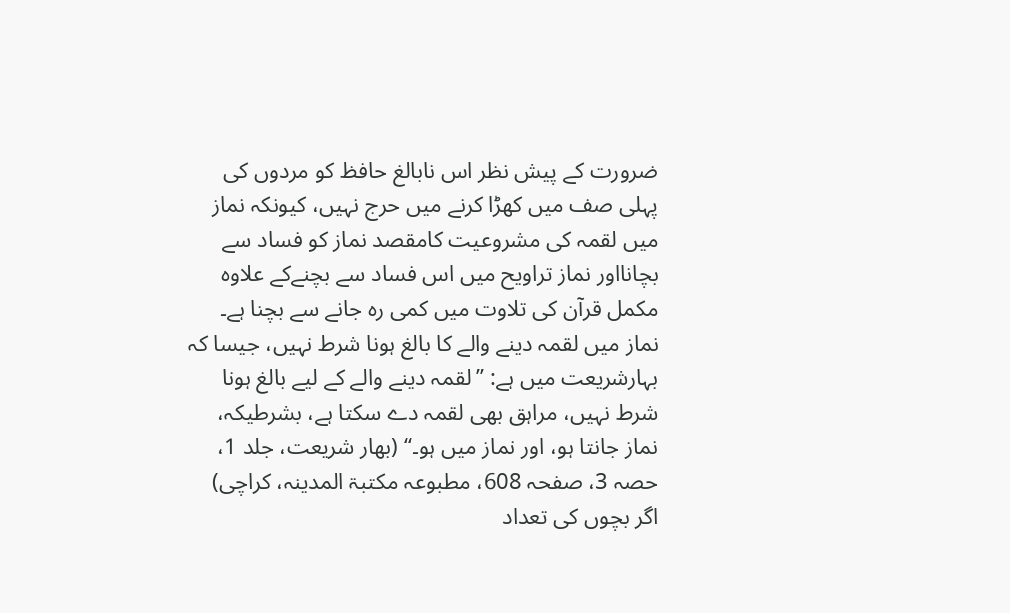ضرورت کے پیش نظر اس نابالغ حافظ کو مردوں کی پہلی صف میں کھڑا کرنے میں حرج نہیں، کیونکہ نماز میں لقمہ کی مشروعیت کامقصد نماز کو فساد سے بچانااور نماز تراویح میں اس فساد سے بچنےکے علاوہ مکمل قرآن کی تلاوت میں کمی رہ جانے سے بچنا ہے۔
نماز میں لقمہ دینے والے کا بالغ ہونا شرط نہیں، جیسا کہ بہارشریعت میں ہے: ’’لقمہ دینے والے کے لیے بالغ ہونا شرط نہیں، مراہق بھی لقمہ دے سکتا ہے، بشرطیکہ، نماز جانتا ہو، اور نماز میں ہو۔‘‘ (بھار شریعت، جلد 1، حصہ 3، صفحہ 608، مطبوعہ مکتبۃ المدینہ، کراچی)
اگر بچوں کی تعداد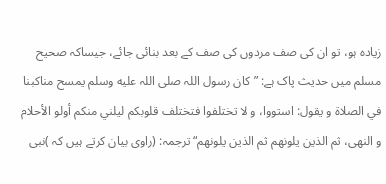زیادہ ہو، تو ان کی صف مردوں کی صف کے بعد بنائی جائے، جیساکہ صحیح مسلم میں حدیث پاک ہے: ”كان رسول اللہ صلى اللہ عليه وسلم يمسح مناكبنا في الصلاة و يقول: استووا، و لا تختلفوا فتختلف قلوبكم ليلني منكم أولو الأحلام و النهى، ثم الذين يلونهم ثم الذين يلونهم“ ترجمہ: (راوی بیان کرتے ہیں کہ )نبی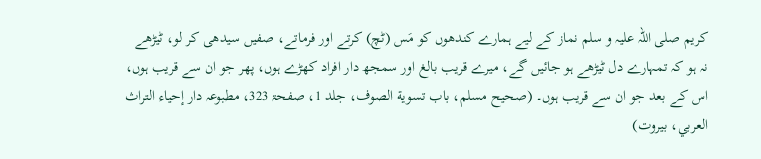کریم صلی اللہ علیہ و سلم نماز کے لیے ہمارے کندھوں کو مَس (ٹچ) کرتے اور فرماتے، صفیں سیدھی کر لو، ٹیڑھے نہ ہو کہ تمہارے دل ٹیڑھے ہو جائیں گے، میرے قریب بالغ اور سمجھ دار افراد کھڑے ہوں، پھر جو ان سے قریب ہوں، اس کے بعد جو ان سے قریب ہوں۔ (صحيح مسلم، باب تسوية الصوف، جلد 1، صفحۃ 323، مطبوعہ دار إحياء التراث العربي، بيروت)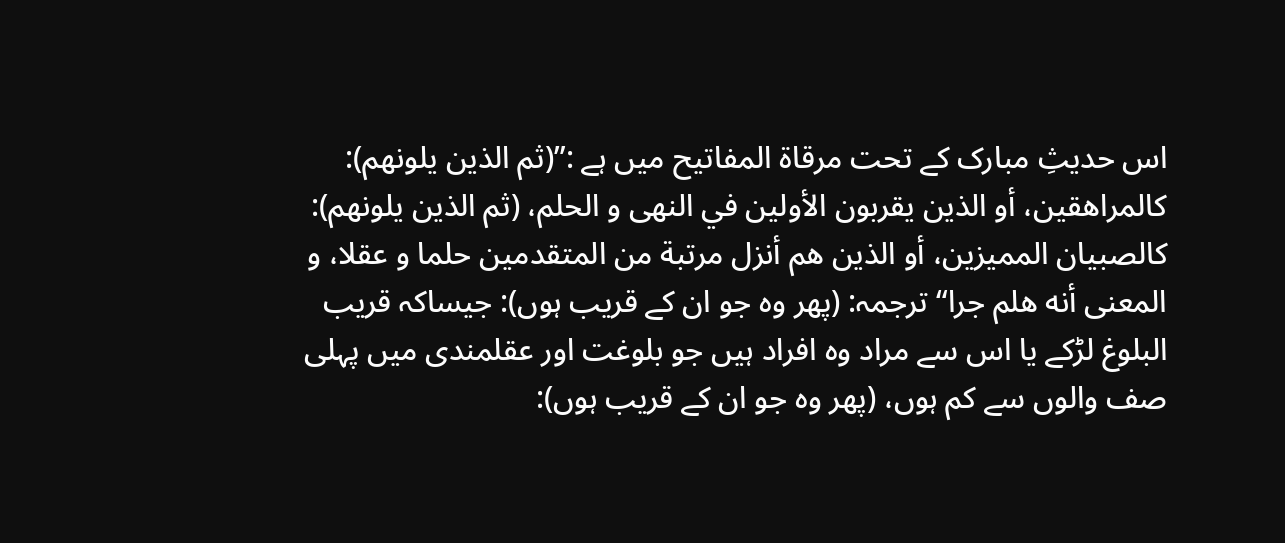اس حدیثِ مبارک کے تحت مرقاۃ المفاتیح میں ہے :”(ثم الذين يلونهم): كالمراهقين، أو الذين يقربون الأولين في النهى و الحلم، (ثم الذين يلونهم): كالصبيان المميزين، أو الذين هم أنزل مرتبة من المتقدمين حلما و عقلا، و المعنى أنه هلم جرا“ ترجمہ: (پھر وہ جو ان کے قریب ہوں): جیساکہ قریب البلوغ لڑکے یا اس سے مراد وہ افراد ہیں جو بلوغت اور عقلمندی میں پہلی صف والوں سے کم ہوں، (پھر وہ جو ان کے قریب ہوں):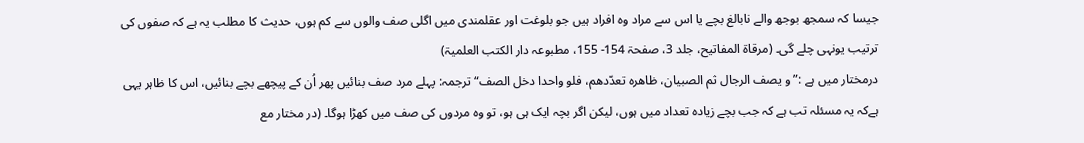جیسا کہ سمجھ بوجھ والے نابالغ بچے یا اس سے مراد وہ افراد ہیں جو بلوغت اور عقلمندی میں اگلی صف والوں سے کم ہوں، حدیث کا مطلب یہ ہے کہ صفوں کی ترتیب یونہی چلے گی۔ (مرقاة المفاتيح، جلد 3، صفحۃ 154- 155، مطبوعہ دار الکتب العلمیۃ)
درمختار میں ہے :”و یصف الرجال ثم الصبیان، ظاهرہ تعدّدهم، فلو واحدا دخل الصف“ ترجمہ: پہلے مرد صف بنائیں پھر اُن کے پیچھے بچے بنائیں، اس کا ظاہر یہی ہےکہ یہ مسئلہ تب ہے کہ جب بچے زیادہ تعداد میں ہوں، لیکن اگر بچہ ایک ہی ہو، تو وہ مردوں کی صف میں کھڑا ہوگا۔ (در مختار مع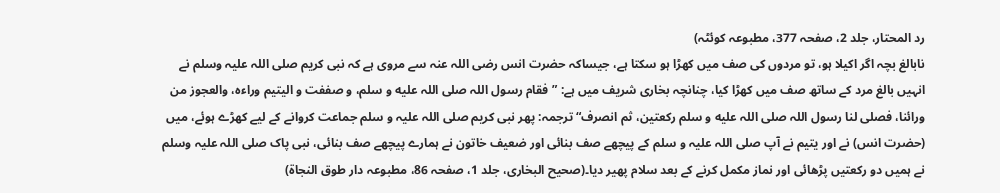رد المحتار، جلد 2، صفحہ 377، مطبوعہ کوئٹہ)
نابالغ بچہ اگر اکیلا ہو، تو مردوں کی صف میں کھڑا ہو سکتا ہے، جیساکہ حضرت انس رضی اللہ عنہ سے مروی ہے کہ نبی کریم صلی اللہ علیہ وسلم نے انہیں بالغ مرد کے ساتھ صف میں کھڑا کیا، چنانچہ بخاری شریف میں ہے: ”فقام رسول اللہ صلى اللہ عليه و سلم، و صففت و اليتيم وراءه، والعجوز من ورائنا، فصلى لنا رسول اللہ صلى اللہ عليه و سلم ركعتين، ثم انصرف“ ترجمہ: پھر نبی کریم صلی اللہ علیہ و سلم جماعت کروانے کے لیے کھڑے ہوئے، میں (حضرت انس) نے اور یتیم نے آپ صلی اللہ علیہ و سلم کے پیچھے صف بنائی اور ضعیف خاتون نے ہمارے پیچھے صف بنائی، نبی پاک صلی اللہ علیہ وسلم نے ہمیں دو رکعتیں پڑھائی اور نماز مکمل کرنے کے بعد سلام پھیر دیا۔(صحیح البخاری، جلد 1، صفحہ 86، مطبوعہ دار طوق النجاۃ)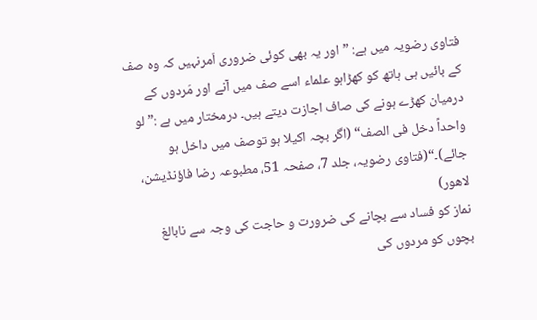فتاوی رضویہ میں ہے: ”اور یہ بھی کوئی ضروری اَمرنہیں کہ وہ صف کے بائیں ہی ہاتھ کو کھڑاہو علماء اسے صف میں آنے اور مَردوں کے درمیان کھڑے ہونے کی صاف اجازت دیتے ہیں۔ درمختار میں ہے :”لو واحداً دخل فی الصف“ (اگر بچہ اکیلا ہو توصف میں داخل ہو جائے)۔“(فتاوی رضویہ، جلد 7، صفحہ 51، مطبوعہ رضا فاؤنڈیشن، لاهور)
نماز کو فساد سے بچانے کی ضرورت و حاجت کی وجہ سے نابالغ بچوں کو مردوں کی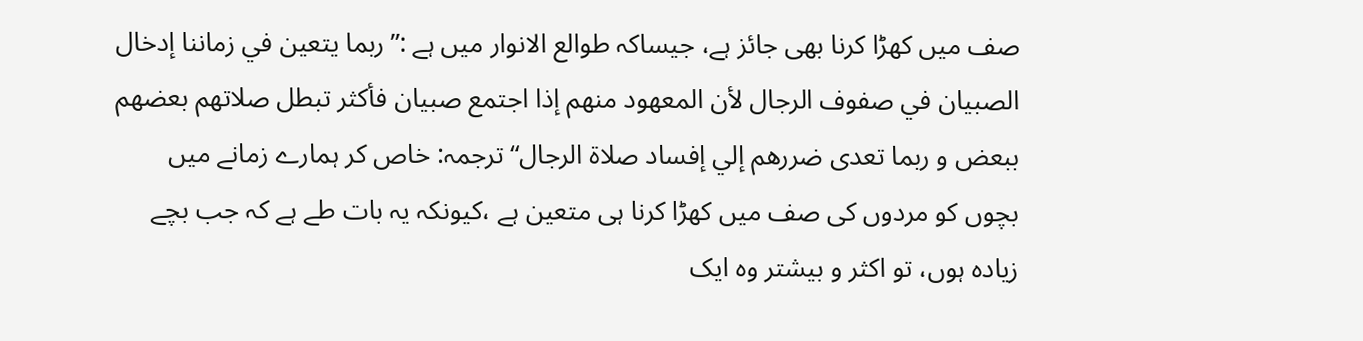صف میں کھڑا کرنا بھی جائز ہے، جیساکہ طوالع الانوار میں ہے :”ربما يتعين في زماننا إدخال الصبيان في صفوف الرجال لأن المعهود منهم إذا اجتمع صبيان فأكثر تبطل صلاتهم بعضهم ببعض و ربما تعدی ضررهم إلي إفساد صلاة الرجال“ ترجمہ: خاص کر ہمارے زمانے میں بچوں کو مردوں کی صف میں کھڑا کرنا ہی متعین ہے ،کیونکہ یہ بات طے ہے کہ جب بچے زیادہ ہوں، تو اکثر و بیشتر وہ ایک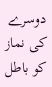دوسرے کی نماز کو باطل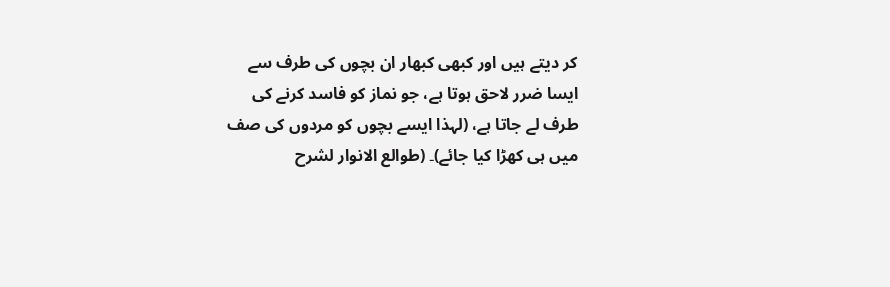کر دیتے ہیں اور کبھی کبھار ان بچوں کی طرف سے ایسا ضرر لاحق ہوتا ہے، جو نماز کو فاسد کرنے کی طرف لے جاتا ہے، (لہذا ایسے بچوں کو مردوں کی صف میں ہی کھڑا کیا جائے)۔ (طوالع الانوار لشرح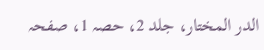الدر المختار، جلد 2، حصہ 1، صفحہ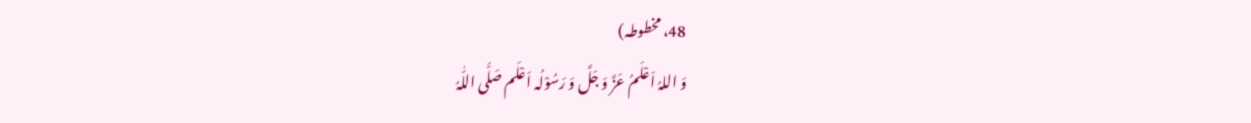48، مخطوطہ)
وَ اللہُ اَعْلَمُ عَزَّ وَ جَلَّ وَ رَسُوْلُہ اَعْلَم صَلَّی اللّٰہُ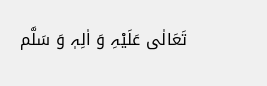تَعَالٰی عَلَیْہِ وَ اٰلِہٖ وَ سَلَّم